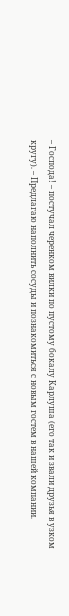– Господа! – постучал черенком вилки по пустому бокалу Карлуша (его так и звали друзья в узком кругу). – Предлагаю наполнить сосуды и познакомиться с новым гостем в нашей компании.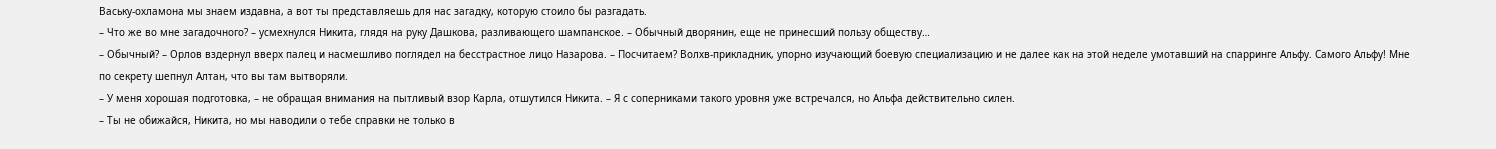Ваську-охламона мы знаем издавна, а вот ты представляешь для нас загадку, которую стоило бы разгадать.
– Что же во мне загадочного? – усмехнулся Никита, глядя на руку Дашкова, разливающего шампанское. – Обычный дворянин, еще не принесший пользу обществу…
– Обычный? – Орлов вздернул вверх палец и насмешливо поглядел на бесстрастное лицо Назарова. – Посчитаем? Волхв-прикладник, упорно изучающий боевую специализацию и не далее как на этой неделе умотавший на спарринге Альфу. Самого Альфу! Мне по секрету шепнул Алтан, что вы там вытворяли.
– У меня хорошая подготовка, – не обращая внимания на пытливый взор Карла, отшутился Никита. – Я с соперниками такого уровня уже встречался, но Альфа действительно силен.
– Ты не обижайся, Никита, но мы наводили о тебе справки не только в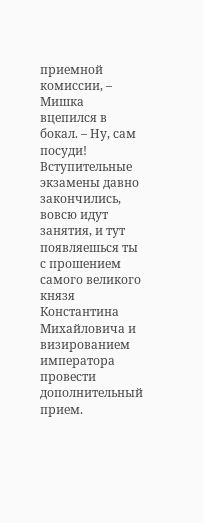приемной комиссии, – Мишка вцепился в бокал. – Ну, сам посуди! Вступительные экзамены давно закончились, вовсю идут занятия, и тут появляешься ты с прошением самого великого князя Константина Михайловича и визированием императора провести дополнительный прием.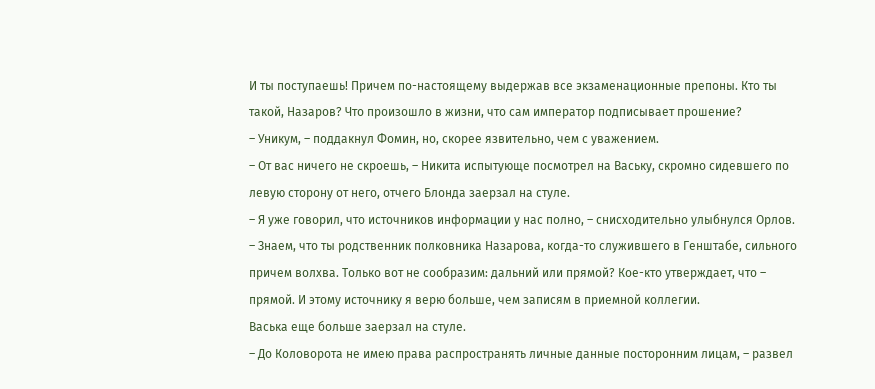И ты поступаешь! Причем по-настоящему выдержав все экзаменационные препоны. Кто ты такой, Назаров? Что произошло в жизни, что сам император подписывает прошение?
– Уникум, – поддакнул Фомин, но, скорее язвительно, чем с уважением.
– От вас ничего не скроешь, – Никита испытующе посмотрел на Ваську, скромно сидевшего по левую сторону от него, отчего Блонда заерзал на стуле.
– Я уже говорил, что источников информации у нас полно, – снисходительно улыбнулся Орлов. – Знаем, что ты родственник полковника Назарова, когда-то служившего в Генштабе, сильного причем волхва. Только вот не сообразим: дальний или прямой? Кое-кто утверждает, что – прямой. И этому источнику я верю больше, чем записям в приемной коллегии.
Васька еще больше заерзал на стуле.
– До Коловорота не имею права распространять личные данные посторонним лицам, – развел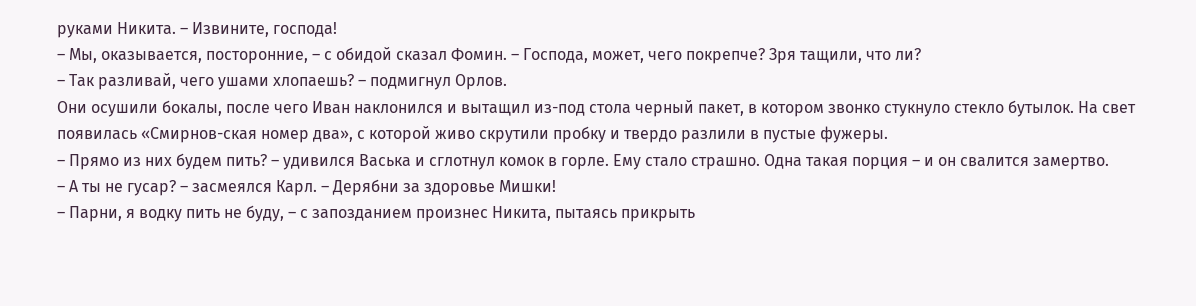руками Никита. – Извините, господа!
– Мы, оказывается, посторонние, – с обидой сказал Фомин. – Господа, может, чего покрепче? Зря тащили, что ли?
– Так разливай, чего ушами хлопаешь? – подмигнул Орлов.
Они осушили бокалы, после чего Иван наклонился и вытащил из-под стола черный пакет, в котором звонко стукнуло стекло бутылок. На свет появилась «Смирнов-ская номер два», с которой живо скрутили пробку и твердо разлили в пустые фужеры.
– Прямо из них будем пить? – удивился Васька и сглотнул комок в горле. Ему стало страшно. Одна такая порция – и он свалится замертво.
– А ты не гусар? – засмеялся Карл. – Дерябни за здоровье Мишки!
– Парни, я водку пить не буду, – с запозданием произнес Никита, пытаясь прикрыть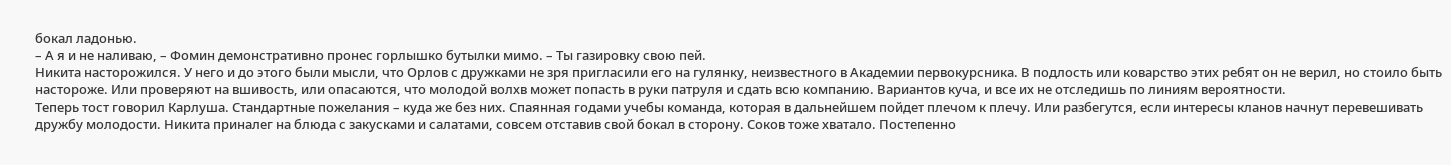бокал ладонью.
– А я и не наливаю, – Фомин демонстративно пронес горлышко бутылки мимо. – Ты газировку свою пей.
Никита насторожился. У него и до этого были мысли, что Орлов с дружками не зря пригласили его на гулянку, неизвестного в Академии первокурсника. В подлость или коварство этих ребят он не верил, но стоило быть настороже. Или проверяют на вшивость, или опасаются, что молодой волхв может попасть в руки патруля и сдать всю компанию. Вариантов куча, и все их не отследишь по линиям вероятности.
Теперь тост говорил Карлуша. Стандартные пожелания – куда же без них. Спаянная годами учебы команда, которая в дальнейшем пойдет плечом к плечу. Или разбегутся, если интересы кланов начнут перевешивать дружбу молодости. Никита приналег на блюда с закусками и салатами, совсем отставив свой бокал в сторону. Соков тоже хватало. Постепенно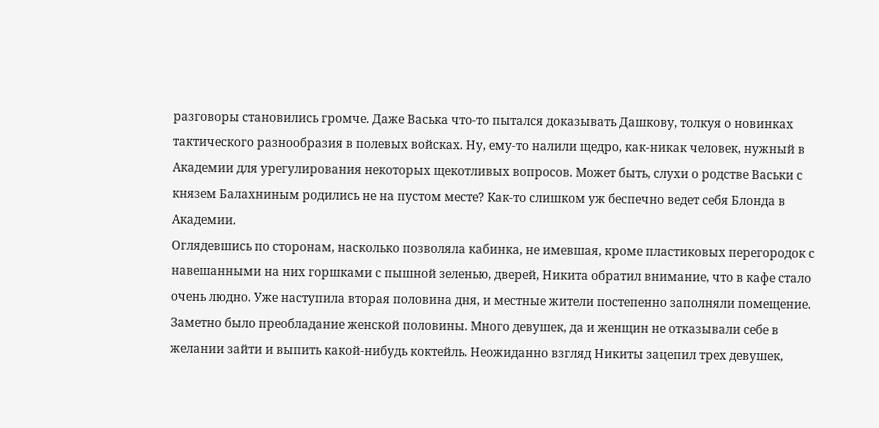разговоры становились громче. Даже Васька что-то пытался доказывать Дашкову, толкуя о новинках тактического разнообразия в полевых войсках. Ну, ему-то налили щедро, как-никак человек, нужный в Академии для урегулирования некоторых щекотливых вопросов. Может быть, слухи о родстве Васьки с князем Балахниным родились не на пустом месте? Как-то слишком уж беспечно ведет себя Блонда в Академии.
Оглядевшись по сторонам, насколько позволяла кабинка, не имевшая, кроме пластиковых перегородок с навешанными на них горшками с пышной зеленью, дверей, Никита обратил внимание, что в кафе стало очень людно. Уже наступила вторая половина дня, и местные жители постепенно заполняли помещение. Заметно было преобладание женской половины. Много девушек, да и женщин не отказывали себе в желании зайти и выпить какой-нибудь коктейль. Неожиданно взгляд Никиты зацепил трех девушек,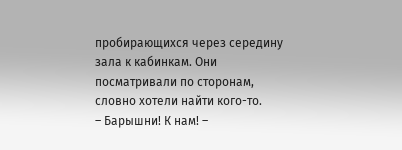пробирающихся через середину зала к кабинкам. Они посматривали по сторонам, словно хотели найти кого-то.
– Барышни! К нам! –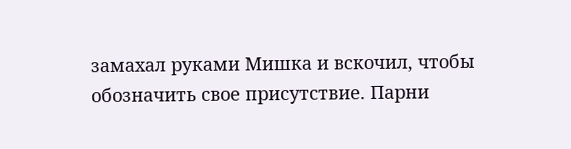замахал руками Мишка и вскочил, чтобы обозначить свое присутствие. Парни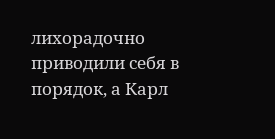лихорадочно приводили себя в порядок, а Карл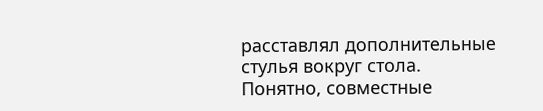расставлял дополнительные стулья вокруг стола. Понятно, совместные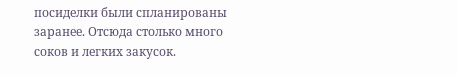посиделки были спланированы заранее. Отсюда столько много соков и легких закусок.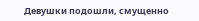Девушки подошли, смущенно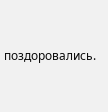поздоровались.